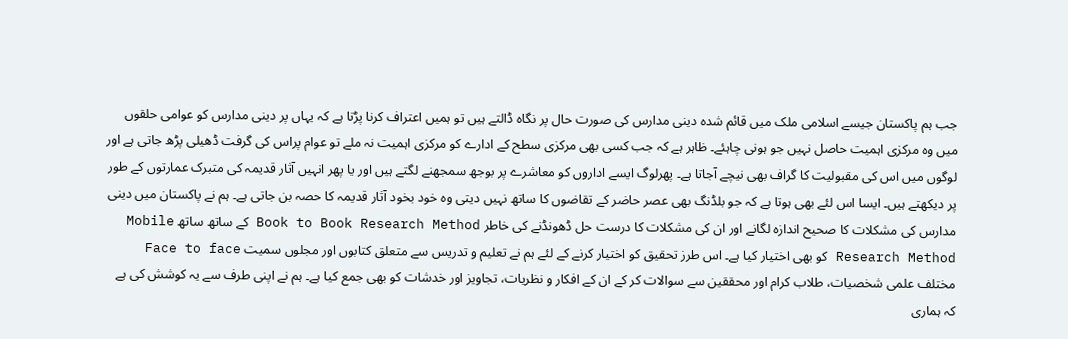جب ہم پاکستان جیسے اسلامی ملک میں قائم شدہ دینی مدارس کی صورت حال پر نگاہ ڈالتے ہیں تو ہمیں اعتراف کرنا پڑتا ہے کہ یہاں پر دینی مدارس کو عوامی حلقوں میں وہ مرکزی اہمیت حاصل نہیں جو ہونی چاہئے۔ ظاہر ہے کہ جب کسی بھی مرکزی سطح کے ادارے کو مرکزی اہمیت نہ ملے تو عوام پراس کی گرفت ڈھیلی پڑھ جاتی ہے اور لوگوں میں اس کی مقبولیت کا گراف بھی نیچے آجاتا ہے۔ پھرلوگ ایسے اداروں کو معاشرے پر بوجھ سمجھنے لگتے ہیں اور یا پھر انہیں آثار قدیمہ کی متبرک عمارتوں کے طور پر دیکھتے ہیں۔ ایسا اس لئے بھی ہوتا ہے کہ جو بلڈنگ بھی عصر حاضر کے تقاضوں کا ساتھ نہیں دیتی وہ خود بخود آثار قدیمہ کا حصہ بن جاتی ہے۔ ہم نے پاکستان میں دینی مدارس کی مشکلات کا صحیح اندازہ لگانے اور ان کی مشکلات کا درست حل ڈھونڈنے کی خاطر Book to Book Research Method کے ساتھ ساتھ Mobile Research Method کو بھی اختیار کیا ہے۔ اس طرز تحقیق کو اختیار کرنے کے لئے ہم نے تعلیم و تدریس سے متعلق کتابوں اور مجلوں سمیت Face to face مختلف علمی شخصیات، طلاب کرام اور محققین سے سوالات کر کے ان کے افکار و نظریات، تجاویز اور خدشات کو بھی جمع کیا ہے۔ ہم نے اپنی طرف سے یہ کوشش کی ہے کہ ہماری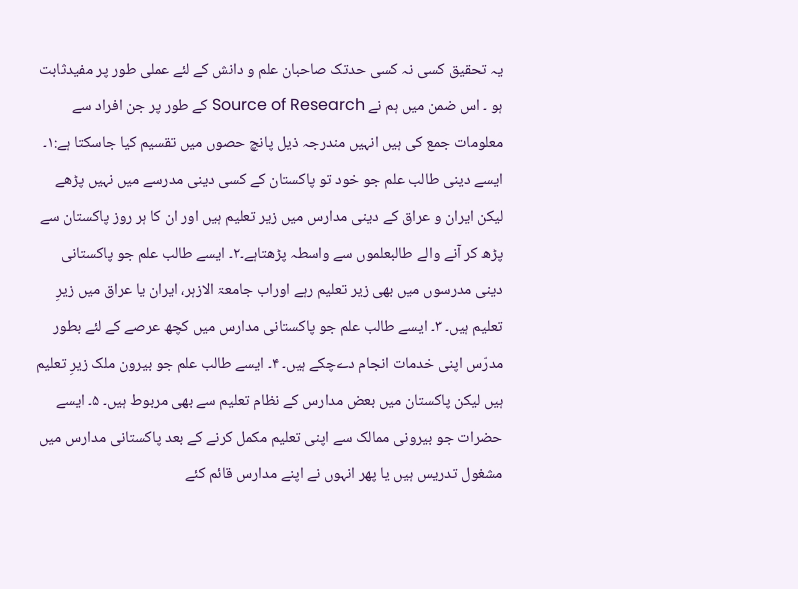یہ تحقیق کسی نہ کسی حدتک صاحبان علم و دانش کے لئے عملی طور پر مفیدثابت ہو ۔ اس ضمن میں ہم نے Source of Research کے طور پر جن افراد سے معلومات جمع کی ہیں انہیں مندرجہ ذیل پانچ حصوں میں تقسیم کیا جاسکتا ہے:۱۔ ایسے دینی طالب علم جو خود تو پاکستان کے کسی دینی مدرسے میں نہیں پڑھے لیکن ایران و عراق کے دینی مدارس میں زیر تعلیم ہیں اور ان کا ہر روز پاکستان سے پڑھ کر آنے والے طالبعلموں سے واسطہ پڑھتاہے۔۲۔ ایسے طالب علم جو پاکستانی دینی مدرسوں میں بھی زیر تعلیم رہے اوراب جامعۃ الازہر، ایران یا عراق میں زیرِ تعلیم ہیں۔ ۳۔ ایسے طالب علم جو پاکستانی مدارس میں کچھ عرصے کے لئے بطور مدرّس اپنی خدمات انجام دےچکے ہیں۔ ۴۔ ایسے طالب علم جو بیرون ملک زیرِ تعلیم ہیں لیکن پاکستان میں بعض مدارس کے نظام تعلیم سے بھی مربوط ہیں۔ ۵۔ ایسے حضرات جو بیرونی ممالک سے اپنی تعلیم مکمل کرنے کے بعد پاکستانی مدارس میں مشغول تدریس ہیں یا پھر انہوں نے اپنے مدارس قائم کئے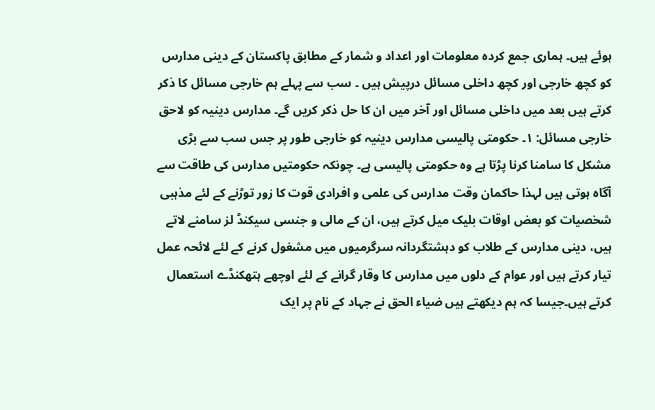ہوئے ہیں۔ ہماری جمع کردہ معلومات اور اعداد و شمار کے مطابق پاکستان کے دینی مدارس کو کچھ خارجی اور کچھ داخلی مسائل درپیش ہیں ۔ سب سے پہلے ہم خارجی مسائل کا ذکر کرتے ہیں بعد میں داخلی مسائل اور آخر میں ان کا حل ذکر کریں گے۔ مدارس دینیہ کو لاحق خارجی مسائل: ۱۔ حکومتی پالیسی مدارس دینیہ کو خارجی طور پر جس سب سے بڑی مشکل کا سامنا کرنا پڑتا ہے وہ حکومتی پالیسی ہے۔ چونکہ حکومتیں مدارس کی طاقت سے آگاہ ہوتی ہیں لہذا حاکمان وقت مدارس کی علمی و افرادی قوت کا زور توڑنے کے لئے مذہبی شخصیات کو بعض اوقات بلیک میل کرتے ہیں، ان کے مالی و جنسی سیکنڈ لز سامنے لاتے ہیں، دینی مدارس کے طلاب کو دہشتگردانہ سرگرمیوں میں مشغول کرنے کے لئے لائحہ عمل تیار کرتے ہیں اور عوام کے دلوں میں مدارس کا وقار گرانے کے لئے اوچھے ہتھکنڈے استعمال کرتے ہیں۔جیسا کہ ہم دیکھتے ہیں ضیاء الحق نے جہاد کے نام پر ایک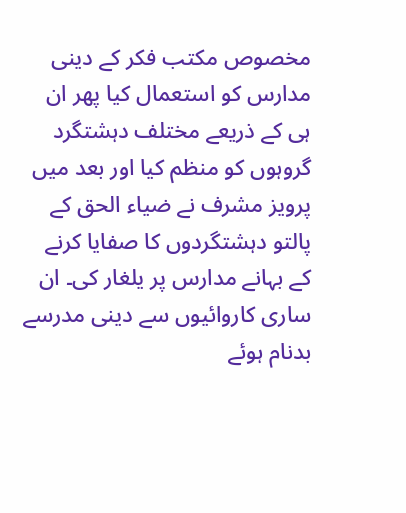مخصوص مکتب فکر کے دینی مدارس کو استعمال کیا پھر ان ہی کے ذریعے مختلف دہشتگرد گروہوں کو منظم کیا اور بعد میں پرویز مشرف نے ضیاء الحق کے پالتو دہشتگردوں کا صفایا کرنے کے بہانے مدارس پر یلغار کی۔ ان ساری کاروائیوں سے دینی مدرسے بدنام ہوئے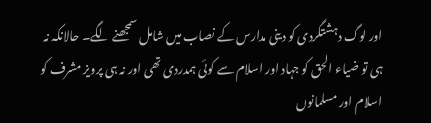اور لوگ دہشتگردی کو دینی مدارس کے نصاب میں شامل سمجھنے لگے۔ حالانکہ نہ ہی تو ضیاء الحق کو جہاد اور اسلام سے کوئی ہمدردی تھی اور نہ ہی پرویز مشرف کو اسلام اور مسلمانوں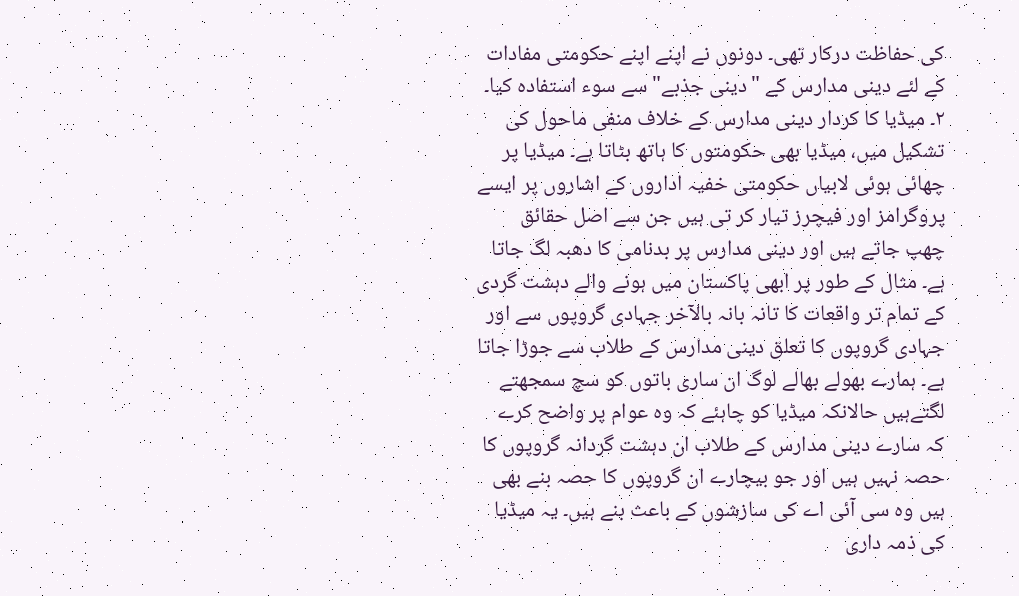کی حفاظت درکار تھی۔ دونوں نے اپنے اپنے حکومتی مفادات کے لئے دینی مدارس کے "دینی جذبے" سے سوء استفادہ کیا۔ ۲۔ میڈیا کا کردار دینی مدارس کے خلاف منفی ماحول کی تشکیل میں، میڈیا بھی حکومتوں کا ہاتھ بٹاتا ہے۔ میڈیا پر چھائی ہوئی لابیاں حکومتی خفیہ اداروں کے اشاروں پر ایسے پروگرامز اور فیچرز تیار کر تی ہیں جن سے اصل حقائق چھپ جاتے ہیں اور دینی مدارس پر بدنامی کا دھبہ لگ جاتا ہے۔ مثال کے طور پر ابھی پاکستان میں ہونے والے دہشت گردی کے تمام تر واقعات کا تانہ بانہ بالآخر جہادی گروپوں سے اور جہادی گروپوں کا تعلق دینی مدارس کے طلاب سے جوڑا جاتا ہے۔ ہمارے بھولے بھالے لوگ ان ساری باتوں کو سچ سمجھتے لگتےہیں حالانکہ میڈیا کو چاہئے کہ وہ عوام پر واضح کرے کہ سارے دینی مدارس کے طلاب ان دہشت گردانہ گروپوں کا حصہ نہیں ہیں اور جو بیچارے ان گروپوں کا حصہ بنے بھی ہیں وہ سی آئی اے کی سازشوں کے باعث بنے ہیں۔ یہ میڈیا کی ذمہ داری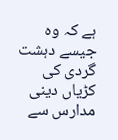ہے کہ وہ جیسے دہشت گردی کی کڑیاں دینی مدارس سے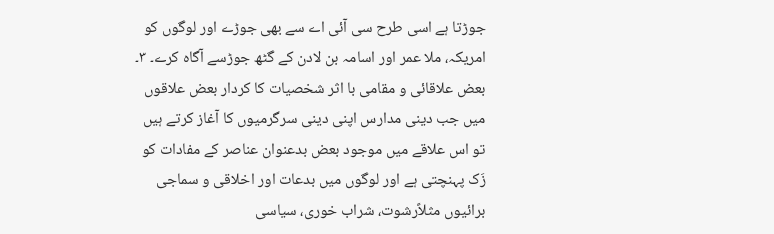جوڑتا ہے اسی طرح سی آئی اے سے بھی جوڑے اور لوگوں کو امریکہ، ملا عمر اور اسامہ بن لادن کے گٹھ جوڑسے آگاہ کرے۔ ۳۔ بعض علاقائی و مقامی با اثر شخصیات کا کردار بعض علاقوں میں جب دینی مدارس اپنی دینی سرگرمیوں کا آغاز کرتے ہیں تو اس علاقے میں موجود بعض بدعنوان عناصر کے مفادات کو زَک پہنچتی ہے اور لوگوں میں بدعات اور اخلاقی و سماجی برائیوں مثلاًرشوت، شراب خوری، سیاسی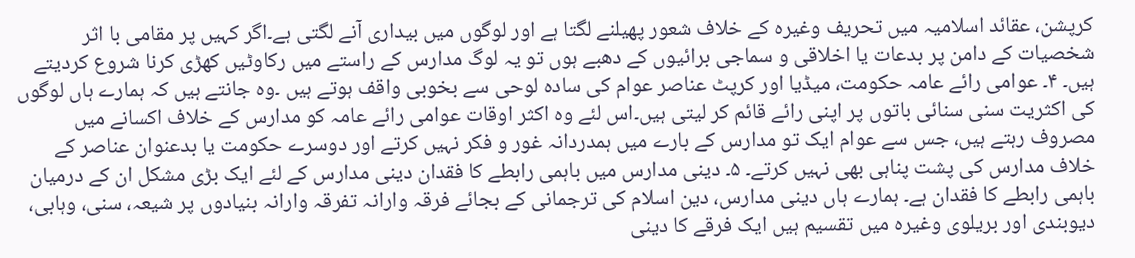کرپشن، عقائد اسلامیہ میں تحریف وغیرہ کے خلاف شعور پھیلنے لگتا ہے اور لوگوں میں بیداری آنے لگتی ہے۔اگر کہیں پر مقامی با اثر شخصیات کے دامن پر بدعات یا اخلاقی و سماجی برائیوں کے دھبے ہوں تو یہ لوگ مدارس کے راستے میں رکاوٹیں کھڑی کرنا شروع کردیتے ہیں۔ ۴۔ عوامی رائے عامہ حکومت، میڈیا اور کرپٹ عناصر عوام کی سادہ لوحی سے بخوبی واقف ہوتے ہیں ۔وہ جانتے ہیں کہ ہمارے ہاں لوگوں کی اکثریت سنی سنائی باتوں پر اپنی رائے قائم کر لیتی ہیں۔اس لئے وہ اکثر اوقات عوامی رائے عامہ کو مدارس کے خلاف اکسانے میں مصروف رہتے ہیں، جس سے عوام ایک تو مدارس کے بارے میں ہمدردانہ غور و فکر نہیں کرتے اور دوسرے حکومت یا بدعنوان عناصر کے خلاف مدارس کی پشت پناہی بھی نہیں کرتے۔ ۵۔ دینی مدارس میں باہمی رابطے کا فقدان دینی مدارس کے لئے ایک بڑی مشکل ان کے درمیان باہمی رابطے کا فقدان ہے۔ ہمارے ہاں دینی مدارس، دین اسلام کی ترجمانی کے بجائے فرقہ وارانہ تفرقہ وارانہ بنیادوں پر شیعہ، سنی، وہابی، دیوبندی اور بریلوی وغیرہ میں تقسیم ہیں ایک فرقے کا دینی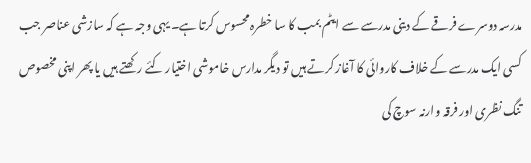مدرسہ دوسرے فرقے کے دینی مدرسے سے ایٹم بمب کا سا خطرہ محسوس کرتا ہے۔ یہی وجہ ہے کہ سازشی عناصر جب کسی ایک مدرسے کے خلاف کاروائی کا آغاز کرتے ہیں تو دیگر مدارس خاموشی اختیار کئے رکھتے ہیں یا پھر اپنی مخصوص تنگ نظری اور فرقہ وارنہ سوچ کی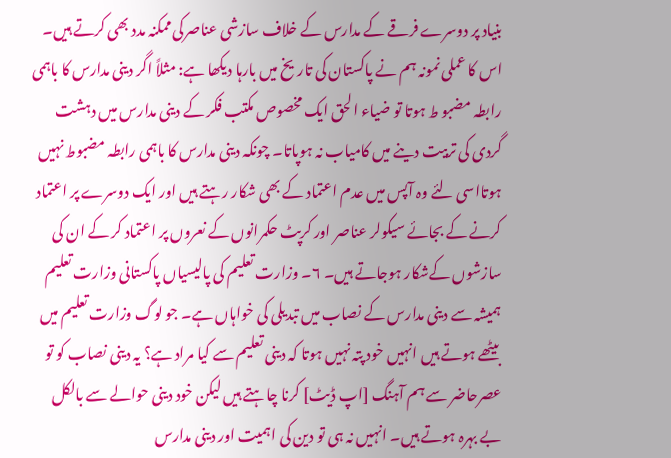بنیاد پر دوسرے فرقے کے مدارس کے خلاف سازشی عناصرکی ممکنہ مدد بھی کرتے ہیں۔ اس کا عملی نمونہ ہم نے پاکستان کی تاریخ میں بارہا دیکھا ہے: مثلاً اگر دینی مدارس کا باہمی رابطہ مضبو ط ہوتا تو ضیاء الحق ایک مخصوص مکتب فکر کے دینی مدارس میں دہشت گردی کی تربیت دینے میں کامیاب نہ ہوپاتا۔ چونکہ دینی مدارس کا باہمی رابطہ مضبوط نہیں ہوتااسی لئے وہ آپس میں عدم اعتماد کے بھی شکار رہتے ہیں اور ایک دوسرے پر اعتماد کرنے کے بجائے سیکولر عناصر اور کرپٹ حکمرانوں کے نعروں پر اعتماد کر کے ان کی سازشوں کےشکار ہوجاتے ہیں۔ ۶۔ وزارت تعلیم کی پالیسیاں پاکستانی وزارت تعلیم ہمیشہ سے دینی مدارس کے نصاب میں تبدیلی کی خواہاں ہے۔ جو لوگ وزارت تعلیم میں بیٹھے ہوتے ہیں انہیں خود پتہ نہیں ہوتا کہ دینی تعلیم سے کیا مراد ہے؟ یہ دینی نصاب کو تو عصرحاضر سے ہم آہنگ [اپ ڈیٹ] کرنا چاہتے ہیں لیکن خود دینی حوالے سے بالکل بے بہرہ ہوتے ہیں۔ انہیں نہ ہی تو دین کی اہمیت اور دینی مدارس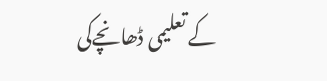کے تعلیمی ڈھانچےکی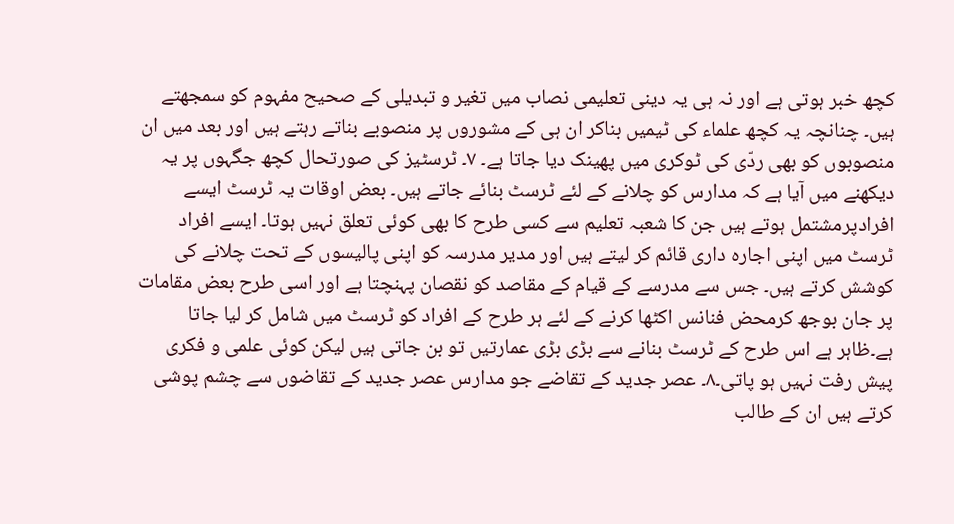کچھ خبر ہوتی ہے اور نہ ہی یہ دینی تعلیمی نصاب میں تغیر و تبدیلی کے صحیح مفہوم کو سمجھتے ہیں۔ چنانچہ یہ کچھ علماء کی ٹیمیں بناکر ان ہی کے مشوروں پر منصوبے بناتے رہتے ہیں اور بعد میں ان منصوبوں کو بھی ردّی کی ٹوکری میں پھینک دیا جاتا ہے۔ ۷۔ ٹرسٹیز کی صورتحال کچھ جگہوں پر یہ دیکھنے میں آیا ہے کہ مدارس کو چلانے کے لئے ٹرسٹ بنائے جاتے ہیں۔ بعض اوقات یہ ٹرسٹ ایسے افرادپرمشتمل ہوتے ہیں جن کا شعبہ تعلیم سے کسی طرح کا بھی کوئی تعلق نہیں ہوتا۔ ایسے افراد ٹرسٹ میں اپنی اجارہ داری قائم کر لیتے ہیں اور مدیر مدرسہ کو اپنی پالیسوں کے تحت چلانے کی کوشش کرتے ہیں۔ جس سے مدرسے کے قیام کے مقاصد کو نقصان پہنچتا ہے اور اسی طرح بعض مقامات پر جان بوجھ کرمحض فنانس اکٹھا کرنے کے لئے ہر طرح کے افراد کو ٹرسٹ میں شامل کر لیا جاتا ہے۔ظاہر ہے اس طرح کے ٹرسٹ بنانے سے بڑی بڑی عمارتیں تو بن جاتی ہیں لیکن کوئی علمی و فکری پیش رفت نہیں ہو پاتی۔۸۔ عصر جدید کے تقاضے جو مدارس عصر جدید کے تقاضوں سے چشم پوشی کرتے ہیں ان کے طالب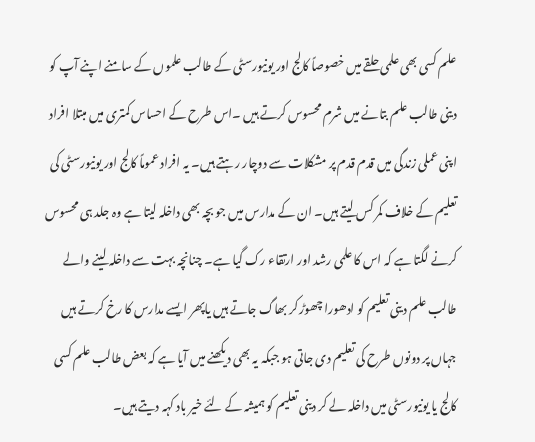علم کسی بھی علمی حلقے میں خصوصاً کالج اور یونیورسٹی کے طالب علموں کے سامنے اپنے آپ کو دینی طالب علم بتانے میں شرم محسوس کرتے ہیں ۔اس طرح کے احساس کمتری میں مبتلا افراد اپنی عملی زندگی میں قدم قدم پر مشکلات سے دوچار رہتے ہیں۔ یہ افراد عموماً کالج اور یونیورسٹی کی تعلیم کے خلاف کمر کس لیتے ہیں۔ ان کے مدارس میں جو بچہ بھی داخلہ لیتا ہے وہ جلد ہی محسوس کرنے لگتا ہے کہ اس کا علمی رشد اور ارتقاء رک گیا ہے۔ چنانچہ بہت سے داخلہ لینے والے طالب علم دینی تعلیم کو ادھورا چھوڑ کر بھاگ جاتے ہیں یاپھر ایسے مدارس کا رخ کرتے ہیں جہاں پر دونوں طرح کی تعلیم دی جاتی ہو جبکہ یہ بھی دیکھنے میں آیا ہے کہ بعض طالب علم کسی کالج یا یونیورسٹی میں داخلہ لے کر دینی تعلیم کو ہمیشہ کے لئے خیر باد کہہ دیتے ہیں۔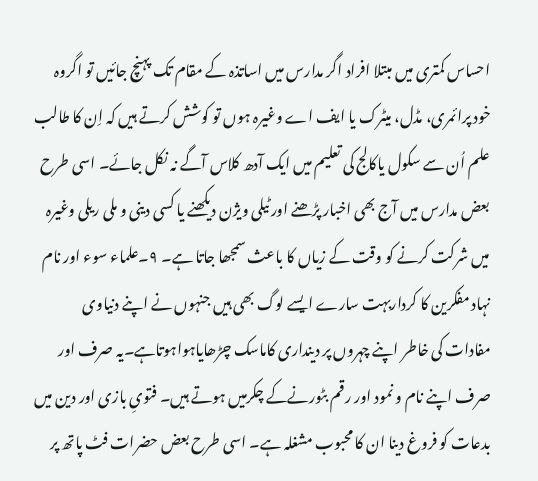احساس کمتری میں مبتلا افراد اگر مدارس میں اساتذہ کے مقام تک پہنچ جائیں تو اگروہ خود پرائمری، مڈل، میٹرک یا ایف اے وغیرہ ہوں تو کوشش کرتے ہیں کہ اِن کا طالب علم اُن سے سکول یاکالج کی تعلیم میں ایک آدھ کلاس آگے نہ نکل جائے۔ اسی طرح بعض مدارس میں آج بھی اخبار پڑھنے اور ٹیلی ویژن دیکھنے یا کسی دینی و ملی ریلی وغیرہ میں شرکت کرنے کو وقت کے زیاں کا باعث سمجھا جاتا ہے۔ ۹۔علماء سوء اور نام نہاد مفکرین کا کرداربہت سارے ایسے لوگ بھی ہیں جنہوں نے اپنے دنیاوی مفادات کی خاطر اپنے چہروں پر دینداری کاماسک چڑھایاہواہوتاہے۔یہ صرف اور صرف اپنے نام و نمود اور رقم بٹورنےکے چکرمیں ہوتے ہیں۔ فتویِ بازی اور دین میں بدعات کو فروغ دینا ان کا محبوب مشغلہ ہے۔ اسی طرح بعض حضرات فٹ پاتھ پر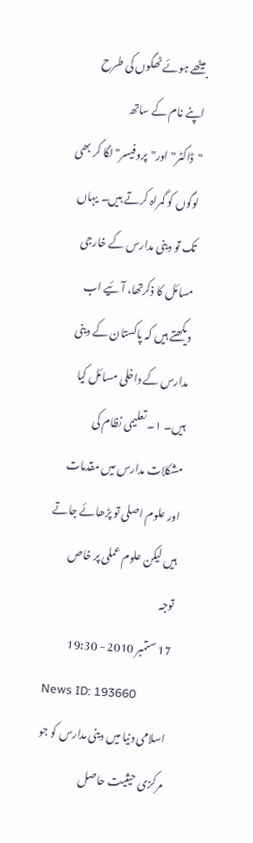بیٹھے ہوئے ٹھگوں کی طرح اپنے نام کے ساتھ "ڈاکٹر"اور"پروفیسر"لگا کر بھی لوگوں کو گمراہ کرتے ہیں۔ یہاں تک تو دینی مدارس کے خارجی مسائل کا ذکرتھا، آئیے اب دیکھتے ہیں کہ پاکستان کے دینی مدارس کے داخلی مسائل کیا ہیں۔ ۱۔ تعلیمی نظام کی مشکلات مدارس میں مقدمات اور علوم اصلی تو پڑھائے جاتے ہیں لیکن علوم عملی پر خاص توجہ
17 ستمبر 2010 - 19:30
News ID: 193660
اسلامی دنیا میں دینی مدارس کو جو مرکزی حیثیت حاصل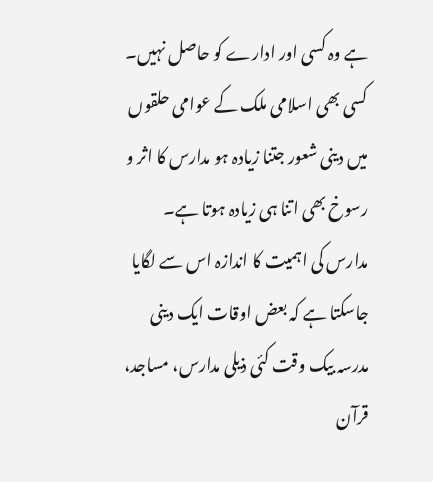ہے وہ کسی اور ادارے کو حاصل نہیں۔ کسی بھی اسلامی ملک کے عوامی حلقوں میں دینی شعور جتنا زیادہ ہو مدارس کا اثر و رسوخ بھی اتنا ہی زیادہ ہوتا ہے۔ مدارس کی اہمیت کا اندازہ اس سے لگایا جاسکتا ہے کہ بعض اوقات ایک دینی مدرسہ بیک وقت کئی ذیلی مدارس، مساجد، قرآن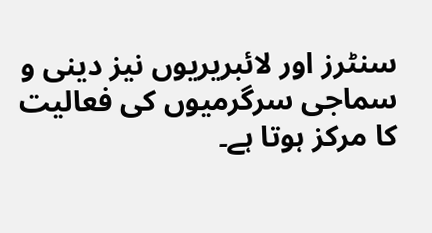سنٹرز اور لائبریریوں نیز دینی و سماجی سرگرمیوں کی فعالیت کا مرکز ہوتا ہے۔